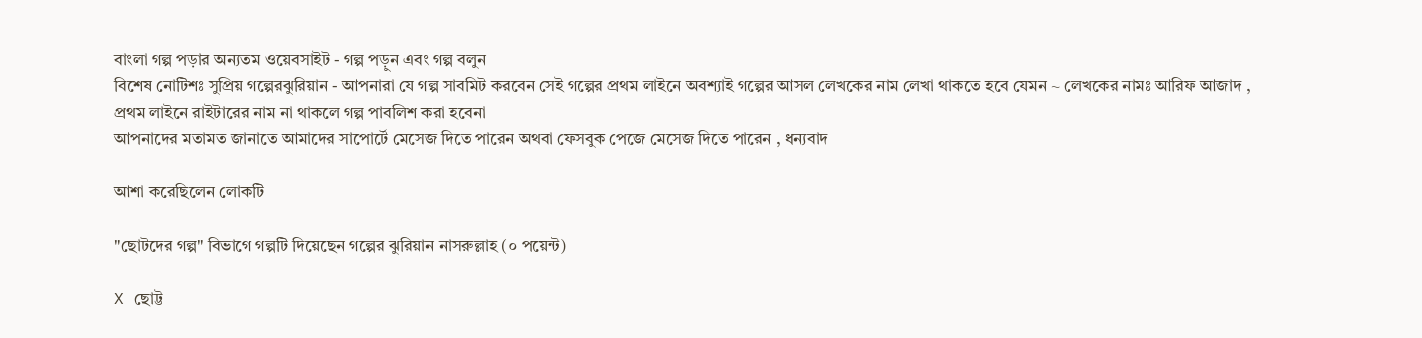বাংলা গল্প পড়ার অন্যতম ওয়েবসাইট - গল্প পড়ুন এবং গল্প বলুন
বিশেষ নোটিশঃ সুপ্রিয় গল্পেরঝুরিয়ান - আপনারা যে গল্প সাবমিট করবেন সেই গল্পের প্রথম লাইনে অবশ্যাই গল্পের আসল লেখকের নাম লেখা থাকতে হবে যেমন ~ লেখকের নামঃ আরিফ আজাদ , প্রথম লাইনে রাইটারের নাম না থাকলে গল্প পাবলিশ করা হবেনা
আপনাদের মতামত জানাতে আমাদের সাপোর্টে মেসেজ দিতে পারেন অথবা ফেসবুক পেজে মেসেজ দিতে পারেন , ধন্যবাদ

আশা করেছিলেন লোকটি

"ছোটদের গল্প" বিভাগে গল্পটি দিয়েছেন গল্পের ঝুরিয়ান নাসরুল্লাহ (০ পয়েন্ট)

X ছোট্ট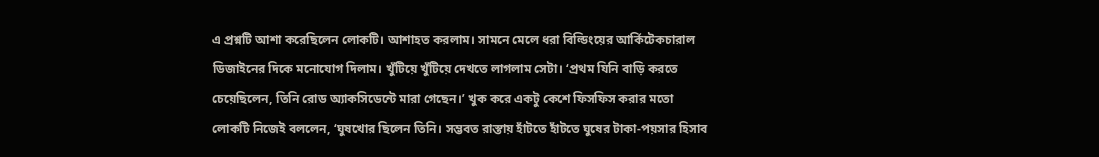এ প্রশ্নটি আশা করেছিলেন লোকটি। আশাহত করলাম। সামনে মেলে ধরা বিল্ডিংয়ের আর্কিটেকচারাল ডিজাইনের দিকে মনোযোগ দিলাম। খুঁটিয়ে খুঁটিয়ে দেখতে লাগলাম সেটা। ‘প্রথম যিনি বাড়ি করতে চেয়েছিলেন, তিনি রোড অ্যাকসিডেন্টে মারা গেছেন।’ খুক করে একটু কেশে ফিসফিস করার মতো লোকটি নিজেই বললেন, ‘ঘুষখোর ছিলেন তিনি। সম্ভবত রাস্তায় হাঁটতে হাঁটতে ঘুষের টাকা-পয়সার হিসাব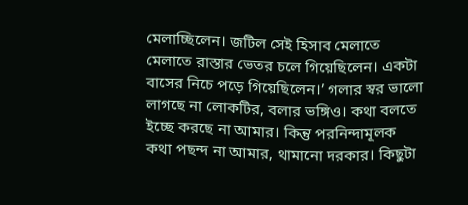মেলাচ্ছিলেন। জটিল সেই হিসাব মেলাতে মেলাতে রাস্তার ভেতর চলে গিয়েছিলেন। একটা বাসের নিচে পড়ে গিয়েছিলেন।’ গলার স্বর ভালো লাগছে না লোকটির, বলার ভঙ্গিও। কথা বলতে ইচ্ছে করছে না আমার। কিন্তু পরনিন্দামূলক কথা পছন্দ না আমার, থামানো দরকার। কিছুটা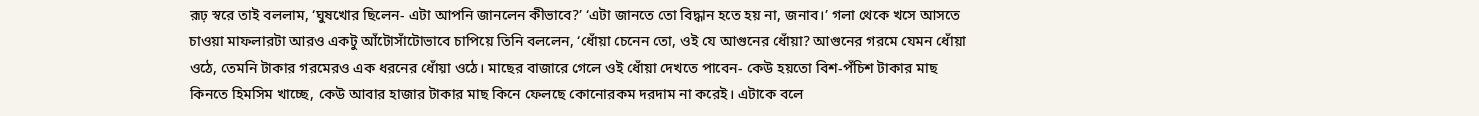রূঢ় স্বরে তাই বললাম, ‘ঘুষখোর ছিলেন- এটা আপনি জানলেন কীভাবে?’ ‘এটা জানতে তো বিদ্ধান হতে হয় না, জনাব।’ গলা থেকে খসে আসতে চাওয়া মাফলারটা আরও একটু আঁটোসাঁটোভাবে চাপিয়ে তিনি বললেন, ‘ধোঁয়া চেনেন তো, ওই যে আগুনের ধোঁয়া? আগুনের গরমে যেমন ধোঁয়া ওঠে, তেমনি টাকার গরমেরও এক ধরনের ধোঁয়া ওঠে। মাছের বাজারে গেলে ওই ধোঁয়া দেখতে পাবেন- কেউ হয়তো বিশ-পঁচিশ টাকার মাছ কিনতে হিমসিম খাচ্ছে, কেউ আবার হাজার টাকার মাছ কিনে ফেলছে কোনোরকম দরদাম না করেই। এটাকে বলে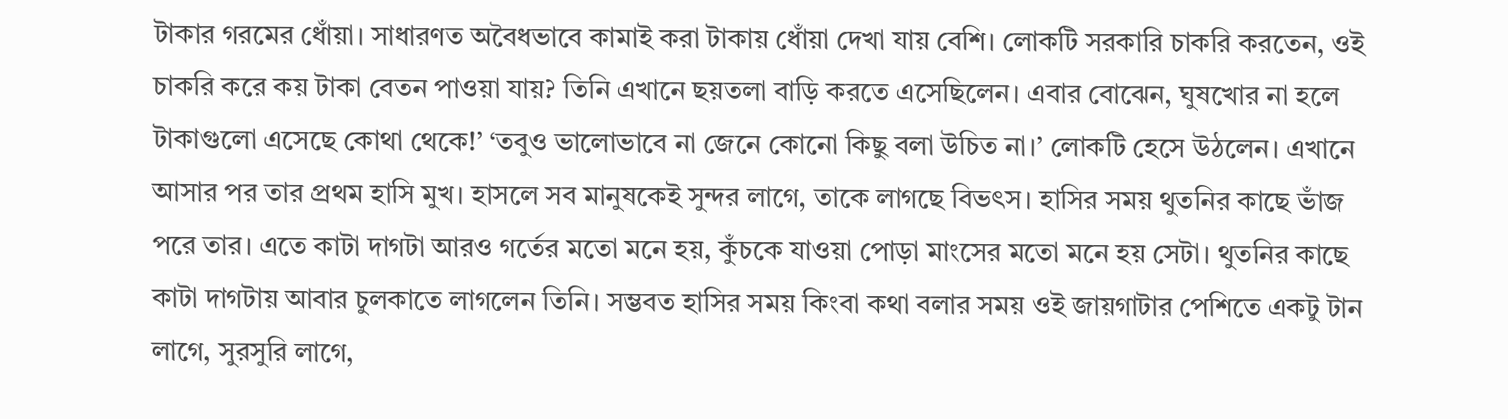টাকার গরমের ধোঁয়া। সাধারণত অবৈধভাবে কামাই করা টাকায় ধোঁয়া দেখা যায় বেশি। লোকটি সরকারি চাকরি করতেন, ওই চাকরি করে কয় টাকা বেতন পাওয়া যায়? তিনি এখানে ছয়তলা বাড়ি করতে এসেছিলেন। এবার বোঝেন, ঘুষখোর না হলে টাকাগুলো এসেছে কোথা থেকে!’ ‘তবুও ভালোভাবে না জেনে কোনো কিছু বলা উচিত না।’ লোকটি হেসে উঠলেন। এখানে আসার পর তার প্রথম হাসি মুখ। হাসলে সব মানুষকেই সুন্দর লাগে, তাকে লাগছে বিভৎস। হাসির সময় থুতনির কাছে ভাঁজ পরে তার। এতে কাটা দাগটা আরও গর্তের মতো মনে হয়, কুঁচকে যাওয়া পোড়া মাংসের মতো মনে হয় সেটা। থুতনির কাছে কাটা দাগটায় আবার চুলকাতে লাগলেন তিনি। সম্ভবত হাসির সময় কিংবা কথা বলার সময় ওই জায়গাটার পেশিতে একটু টান লাগে, সুরসুরি লাগে,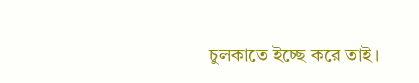চুলকাতে ইচ্ছে করে তাই।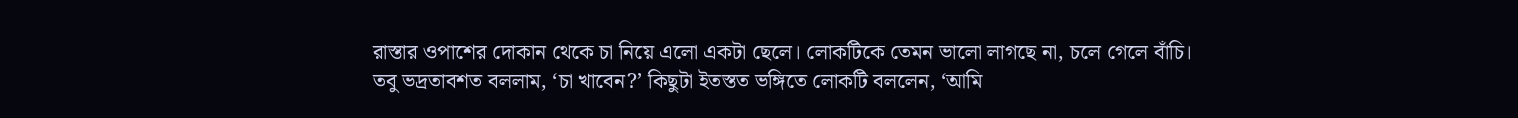রাস্তার ওপাশের দোকান থেকে চা নিয়ে এলো একটা ছেলে। লোকটিকে তেমন ভালো লাগছে না, চলে গেলে বাঁচি। তবু ভদ্রতাবশত বললাম, ‘চা খাবেন?’ কিছুটা ইতস্তত ভঙ্গিতে লোকটি বললেন, ‘আমি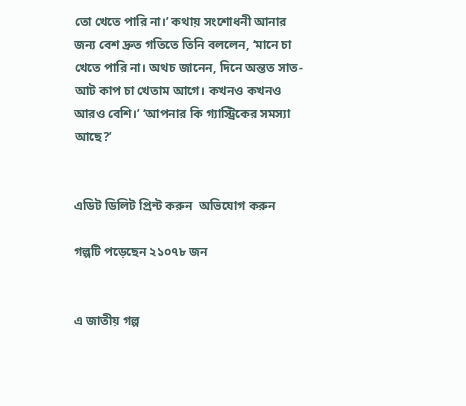তো খেতে পারি না।’ কথায় সংশোধনী আনার জন্য বেশ দ্রুত গতিতে তিনি বললেন, ‘মানে চা খেতে পারি না। অথচ জানেন, দিনে অন্তত সাত-আট কাপ চা খেতাম আগে। কখনও কখনও আরও বেশি।’ ‘আপনার কি গ্যাস্ট্রিকের সমস্যা আছে?’


এডিট ডিলিট প্রিন্ট করুন  অভিযোগ করুন

গল্পটি পড়েছেন ২১০৭৮ জন


এ জাতীয় গল্প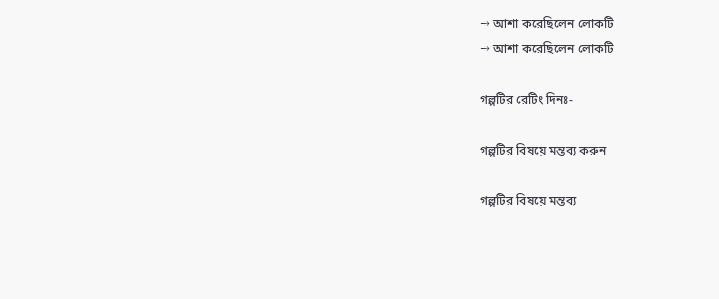→ আশা করেছিলেন লোকটি
→ আশা করেছিলেন লোকটি

গল্পটির রেটিং দিনঃ-

গল্পটির বিষয়ে মন্তব্য করুন

গল্পটির বিষয়ে মন্তব্য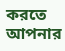করতে আপনার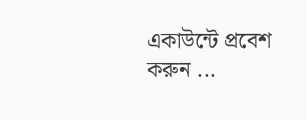একাউন্টে প্রবেশ করুন ...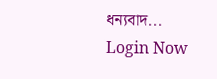ধন্যবাদ... Login Now